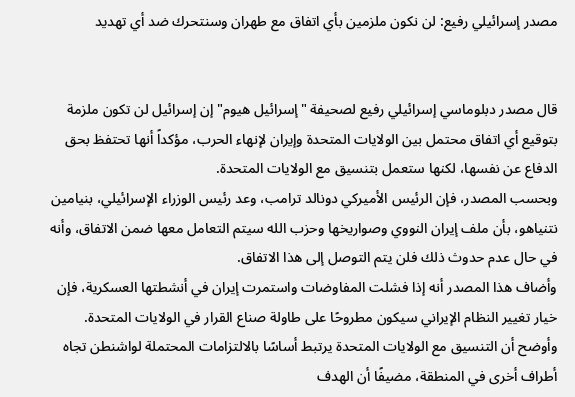مصدر إسرائيلي رفيع: لن نكون ملزمين بأي اتفاق مع طهران وسنتحرك ضد أي تهديد


قال مصدر دبلوماسي إسرائيلي رفيع لصحيفة "إسرائيل هيوم" إن إسرائيل لن تكون ملزمة بتوقيع أي اتفاق محتمل بين الولايات المتحدة وإيران لإنهاء الحرب، مؤكداً أنها تحتفظ بحق الدفاع عن نفسها، لكنها ستعمل بتنسيق مع الولايات المتحدة.
وبحسب المصدر، فإن الرئيس الأميركي دونالد ترامب، وعد رئيس الوزراء الإسرائيلي، بنيامين نتنياهو، بأن ملف إيران النووي وصواريخها وحزب الله سيتم التعامل معها ضمن الاتفاق، وأنه في حال عدم حدوث ذلك فلن يتم التوصل إلى هذا الاتفاق.
وأضاف هذا المصدر أنه إذا فشلت المفاوضات واستمرت إيران في أنشطتها العسكرية، فإن خيار تغيير النظام الإيراني سيكون مطروحًا على طاولة صناع القرار في الولايات المتحدة.
وأوضح أن التنسيق مع الولايات المتحدة يرتبط أساسًا بالالتزامات المحتملة لواشنطن تجاه أطراف أخرى في المنطقة، مضيفًا أن الهدف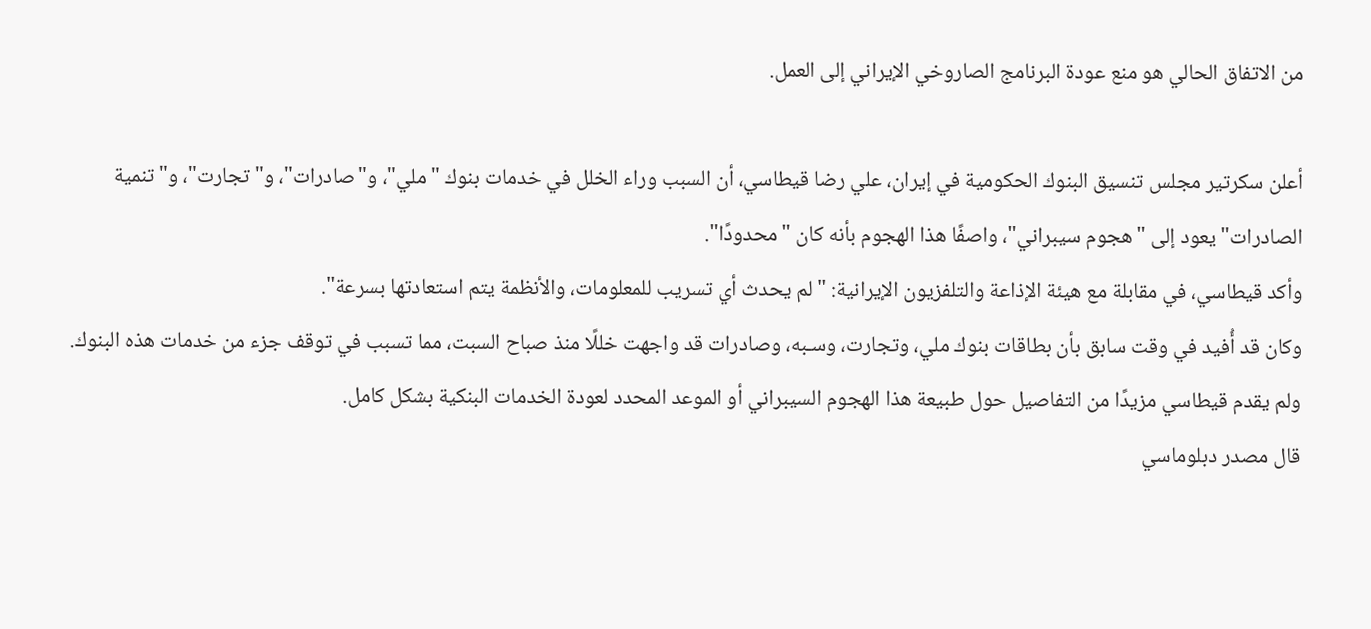من الاتفاق الحالي هو منع عودة البرنامج الصاروخي الإيراني إلى العمل.

أعلن سكرتير مجلس تنسيق البنوك الحكومية في إيران، علي رضا قيطاسي، أن السبب وراء الخلل في خدمات بنوك "ملي"، و"صادرات"، و"تجارت"، و"تنمية الصادرات" يعود إلى "هجوم سيبراني"، واصفًا هذا الهجوم بأنه كان "محدودًا".
وأكد قيطاسي، في مقابلة مع هيئة الإذاعة والتلفزيون الإيرانية: "لم يحدث أي تسريب للمعلومات، والأنظمة يتم استعادتها بسرعة".
وكان قد أُفيد في وقت سابق بأن بطاقات بنوك ملي، وتجارت، وسـبه، وصادرات قد واجهت خللًا منذ صباح السبت، مما تسبب في توقف جزء من خدمات هذه البنوك.
ولم يقدم قيطاسي مزيدًا من التفاصيل حول طبيعة هذا الهجوم السيبراني أو الموعد المحدد لعودة الخدمات البنكية بشكل كامل.
قال مصدر دبلوماسي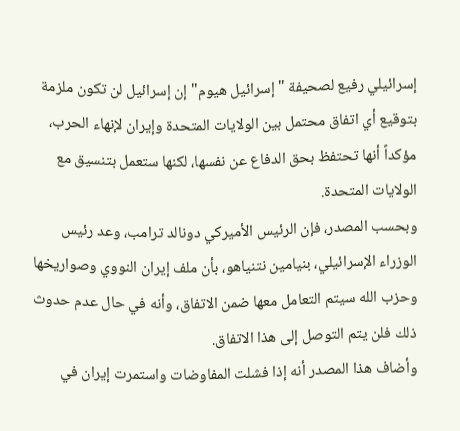إسرائيلي رفيع لصحيفة "إسرائيل هيوم" إن إسرائيل لن تكون ملزمة بتوقيع أي اتفاق محتمل بين الولايات المتحدة وإيران لإنهاء الحرب، مؤكداً أنها تحتفظ بحق الدفاع عن نفسها، لكنها ستعمل بتنسيق مع الولايات المتحدة.
وبحسب المصدر، فإن الرئيس الأميركي دونالد ترامب، وعد رئيس الوزراء الإسرائيلي، بنيامين نتنياهو، بأن ملف إيران النووي وصواريخها وحزب الله سيتم التعامل معها ضمن الاتفاق، وأنه في حال عدم حدوث ذلك فلن يتم التوصل إلى هذا الاتفاق.
وأضاف هذا المصدر أنه إذا فشلت المفاوضات واستمرت إيران في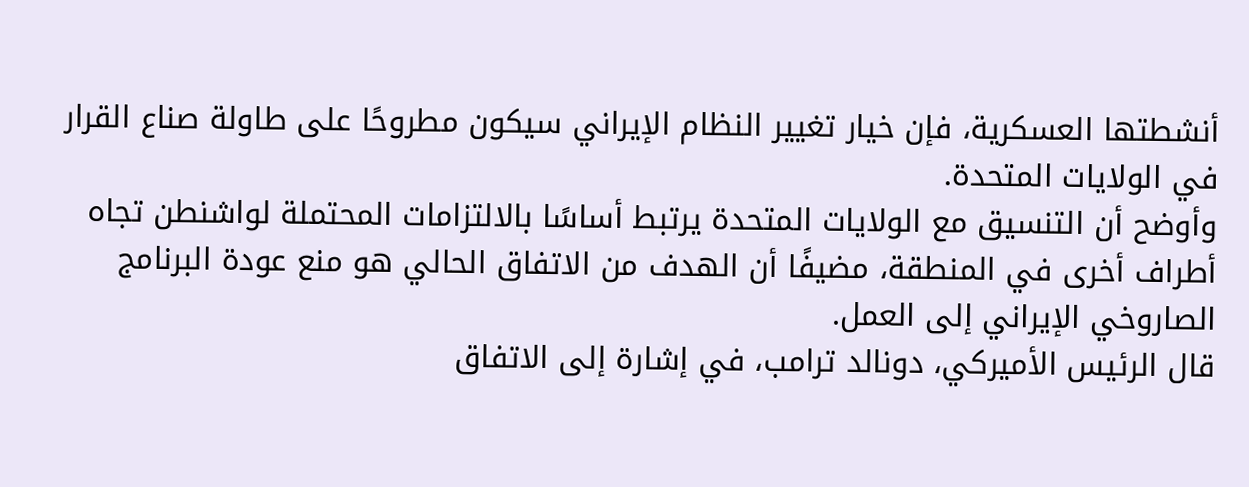أنشطتها العسكرية، فإن خيار تغيير النظام الإيراني سيكون مطروحًا على طاولة صناع القرار في الولايات المتحدة.
وأوضح أن التنسيق مع الولايات المتحدة يرتبط أساسًا بالالتزامات المحتملة لواشنطن تجاه أطراف أخرى في المنطقة، مضيفًا أن الهدف من الاتفاق الحالي هو منع عودة البرنامج الصاروخي الإيراني إلى العمل.
قال الرئيس الأميركي، دونالد ترامب، في إشارة إلى الاتفاق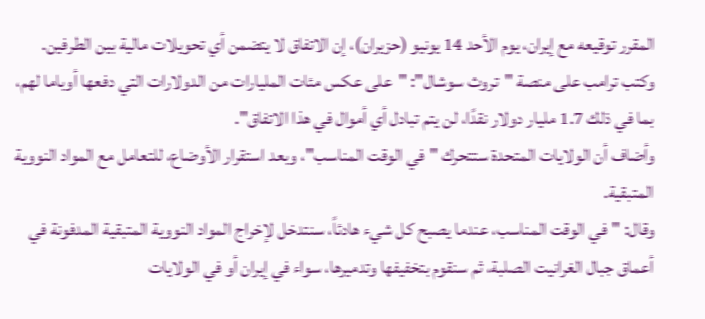المقرر توقيعه مع إيران، يوم الأحد 14 يونيو (حزيران)، إن الاتفاق لا يتضمن أي تحويلات مالية بين الطرفين.
وكتب ترامب على منصة "تروث سوشال": "على عكس مئات المليارات من الدولارات التي دفعها أوباما لهم، بما في ذلك 1.7 مليار دولار نقدًا، لن يتم تبادل أي أموال في هذا الاتفاق".
وأضاف أن الولايات المتحدة ستتحرك "في الوقت المناسب"، وبعد استقرار الأوضاع، للتعامل مع المواد النووية المتبقية.
وقال: "في الوقت المناسب، عندما يصبح كل شيء هادئاً، سنتدخل لإخراج المواد النووية المتبقية المدفونة في أعماق جبال الغرانيت الصلبة، ثم سنقوم بتخفيفها وتدميرها، سواء في إيران أو في الولايات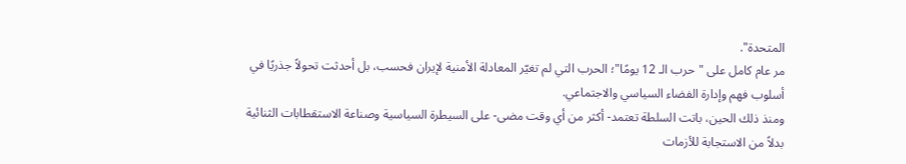المتحدة".
مر عام كامل على "حرب الـ 12 يومًا"؛ الحرب التي لم تغيّر المعادلة الأمنية لإيران فحسب، بل أحدثت تحولاً جذريًا في أسلوب فهم وإدارة الفضاء السياسي والاجتماعي.
ومنذ ذلك الحين، باتت السلطة تعتمد- أكثر من أي وقت مضى- على السيطرة السياسية وصناعة الاستقطابات الثنائية بدلاً من الاستجابة للأزمات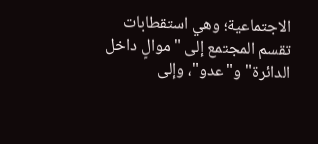الاجتماعية؛ وهي استقطابات تقسم المجتمع إلى "موالٍ داخل الدائرة" و"عدو"، وإلى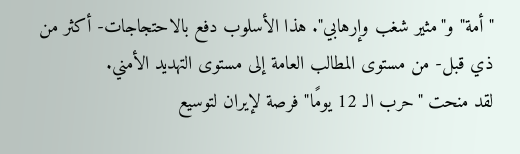"أمة" و"مثير شغب وإرهابي". هذا الأسلوب دفع بالاحتجاجات- أكثر من ذي قبل- من مستوى المطالب العامة إلى مستوى التهديد الأمني.
لقد منحت "حرب الـ 12 يومًا" فرصة لإيران لتوسيع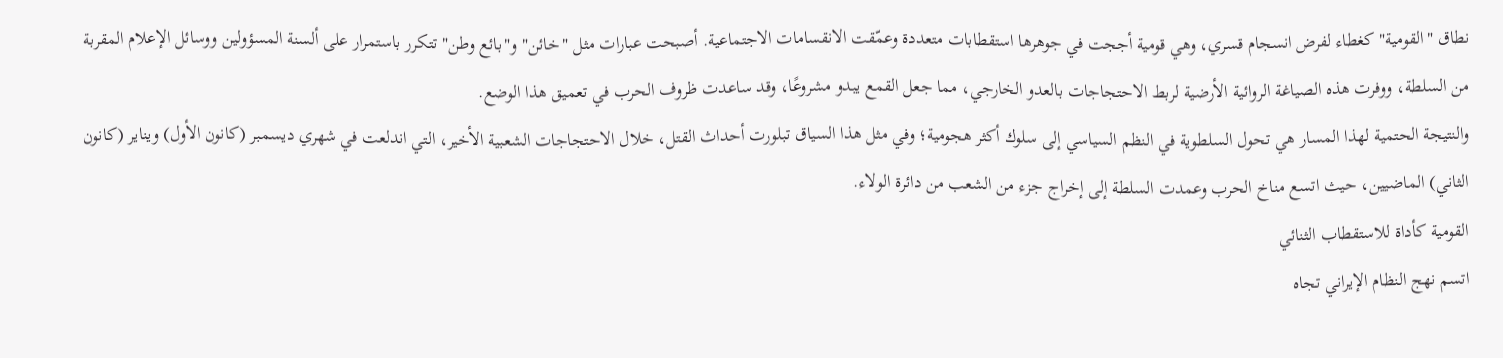نطاق "القومية" كغطاء لفرض انسجام قسري، وهي قومية أججت في جوهرها استقطابات متعددة وعمّقت الانقسامات الاجتماعية. أصبحت عبارات مثل "خائن" و"بائع وطن" تتكرر باستمرار على ألسنة المسؤولين ووسائل الإعلام المقربة من السلطة، ووفرت هذه الصياغة الروائية الأرضية لربط الاحتجاجات بالعدو الخارجي، مما جعل القمع يبدو مشروعًا، وقد ساعدت ظروف الحرب في تعميق هذا الوضع.
والنتيجة الحتمية لهذا المسار هي تحول السلطوية في النظم السياسي إلى سلوك أكثر هجومية؛ وفي مثل هذا السياق تبلورت أحداث القتل، خلال الاحتجاجات الشعبية الأخير، التي اندلعت في شهري ديسمبر (كانون الأول) ويناير (كانون الثاني) الماضيين، حيث اتسع مناخ الحرب وعمدت السلطة إلى إخراج جزء من الشعب من دائرة الولاء.
القومية كأداة للاستقطاب الثنائي
اتسم نهج النظام الإيراني تجاه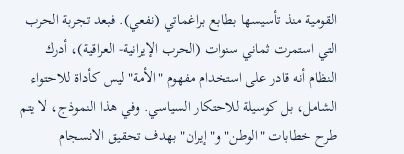القومية منذ تأسيسها بطابع براغماتي (نفعي). فبعد تجربة الحرب التي استمرت ثماني سنوات (الحرب الإيرانية- العراقية)، أدرك النظام أنه قادر على استخدام مفهوم "الأمة" ليس كأداة للاحتواء الشامل، بل كوسيلة للاحتكار السياسي. وفي هذا النموذج، لا يتم طرح خطابات "الوطن" و"إيران" بهدف تحقيق الانسجام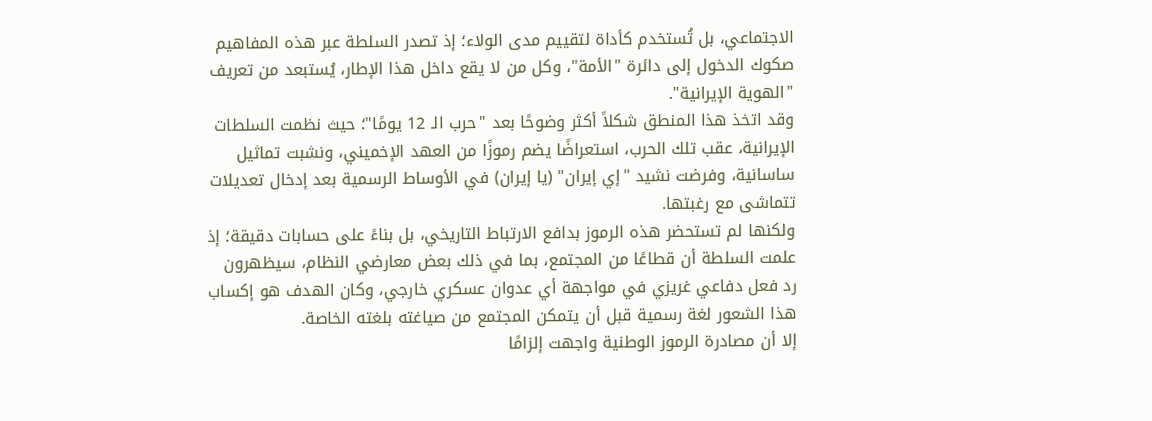الاجتماعي، بل تُستخدم كأداة لتقييم مدى الولاء؛ إذ تصدر السلطة عبر هذه المفاهيم صكوك الدخول إلى دائرة "الأمة"، وكل من لا يقع داخل هذا الإطار، يُستبعد من تعريف "الهوية الإيرانية".
وقد اتخذ هذا المنطق شكلاً أكثر وضوحًا بعد "حرب الـ 12 يومًا"؛ حيث نظمت السلطات الإيرانية، عقب تلك الحرب، استعراضًا يضم رموزًا من العهد الإخميني، ونشبت تماثيل ساسانية، وفرضت نشيد "إي إيران" (يا إيران) في الأوساط الرسمية بعد إدخال تعديلات تتماشى مع رغبتها.
ولكنها لم تستحضر هذه الرموز بدافع الارتباط التاريخي، بل بناءً على حسابات دقيقة؛ إذ علمت السلطة أن قطاعًا من المجتمع، بما في ذلك بعض معارضي النظام، سيظهرون رد فعل دفاعي غريزي في مواجهة أي عدوان عسكري خارجي، وكان الهدف هو إكساب هذا الشعور لغة رسمية قبل أن يتمكن المجتمع من صياغته بلغته الخاصة.
إلا أن مصادرة الرموز الوطنية واجهت إلزامًا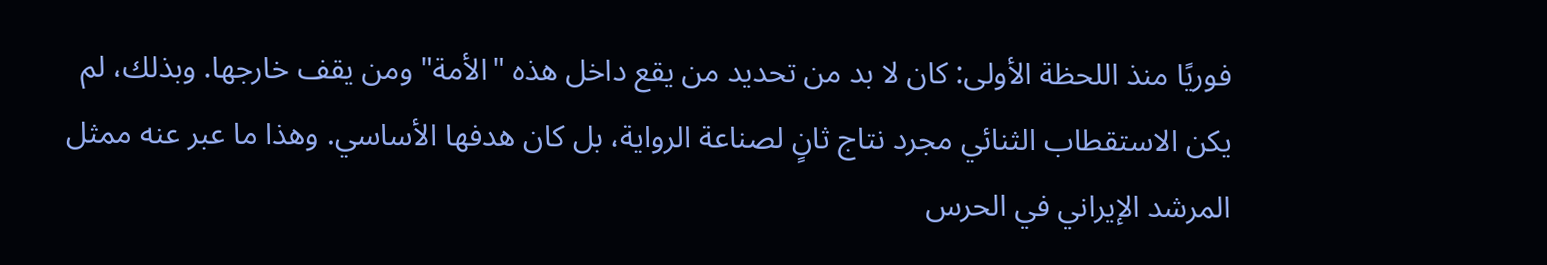فوريًا منذ اللحظة الأولى: كان لا بد من تحديد من يقع داخل هذه "الأمة" ومن يقف خارجها. وبذلك، لم يكن الاستقطاب الثنائي مجرد نتاج ثانٍ لصناعة الرواية، بل كان هدفها الأساسي. وهذا ما عبر عنه ممثل المرشد الإيراني في الحرس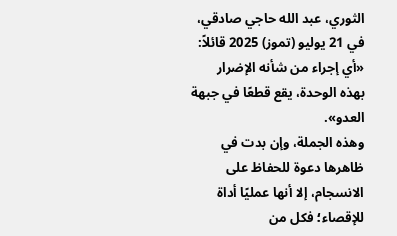الثوري، عبد الله حاجي صادقي، في 21 يوليو (تموز) 2025 قائلاً: «أي إجراء من شأنه الإضرار بهذه الوحدة، يقع قطعًا في جبهة العدو».
وهذه الجملة، وإن بدت في ظاهرها دعوة للحفاظ على الانسجام، إلا أنها عمليًا أداة للإقصاء؛ فكل من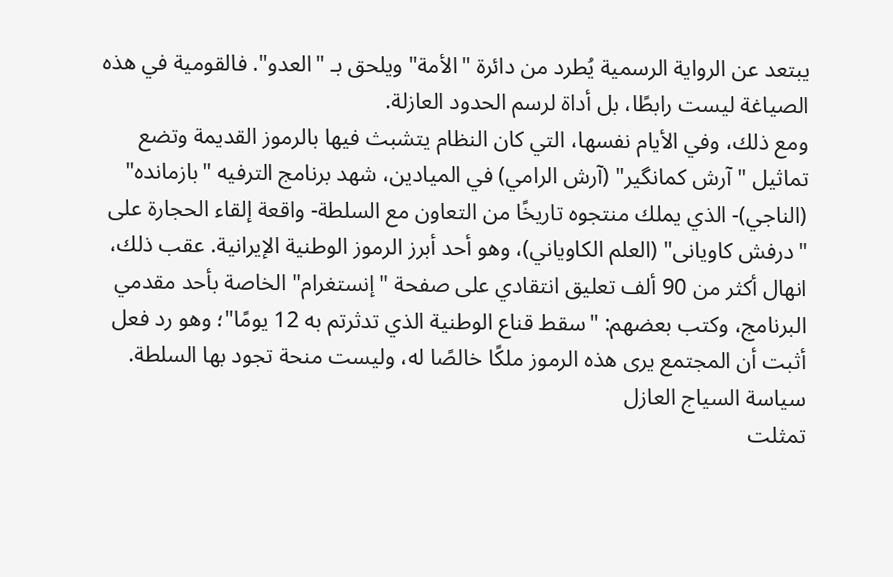يبتعد عن الرواية الرسمية يُطرد من دائرة "الأمة" ويلحق بـ "العدو". فالقومية في هذه الصياغة ليست رابطًا، بل أداة لرسم الحدود العازلة.
ومع ذلك، وفي الأيام نفسها، التي كان النظام يتشبث فيها بالرموز القديمة وتضع تماثيل "آرش کمانگیر" (آرش الرامي) في الميادين، شهد برنامج الترفيه "بازمانده" (الناجي)- الذي يملك منتجوه تاريخًا من التعاون مع السلطة- واقعة إلقاء الحجارة على "درفش کاویانی" (العلم الكاوياني)، وهو أحد أبرز الرموز الوطنية الإيرانية. عقب ذلك، انهال أكثر من 90 ألف تعليق انتقادي على صفحة "إنستغرام" الخاصة بأحد مقدمي البرنامج، وكتب بعضهم: "سقط قناع الوطنية الذي تدثرتم به 12 يومًا"؛ وهو رد فعل أثبت أن المجتمع يرى هذه الرموز ملكًا خالصًا له، وليست منحة تجود بها السلطة.
سياسة السياج العازل
تمثلت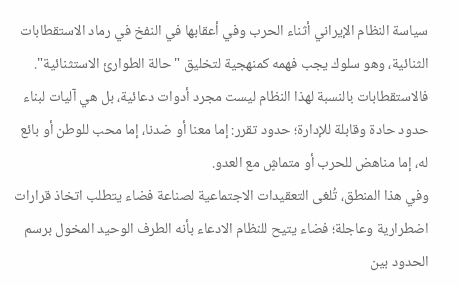سياسة النظام الإيراني أثناء الحرب وفي أعقابها في النفخ في رماد الاستقطابات الثنائية، وهو سلوك يجب فهمه كمنهجية لتخليق "حالة الطوارئ الاستثنائية". فالاستقطابات بالنسبة لهذا النظام ليست مجرد أدوات دعائية، بل هي آليات لبناء حدود حادة وقابلة للإدارة؛ حدود تقرر: إما معنا أو ضدنا، إما محب للوطن أو بائع له، إما مناهض للحرب أو متماشٍ مع العدو.
وفي هذا المنطق، تُلغى التعقيدات الاجتماعية لصناعة فضاء يتطلب اتخاذ قرارات اضطرارية وعاجلة؛ فضاء يتيح للنظام الادعاء بأنه الطرف الوحيد المخول برسم الحدود بين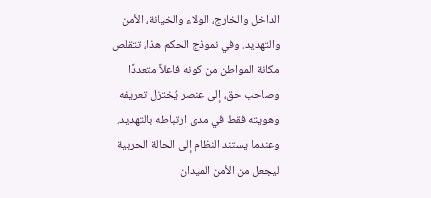الداخل والخارج، الولاء والخيانة، الأمن والتهديد. وفي نموذج الحكم هذا، تتقلص مكانة المواطن من كونه فاعلاً متعددًا وصاحب حق، إلى عنصر يُختزل تعريفه وهويته فقط في مدى ارتباطه بالتهديد.
وعندما يستند النظام إلى الحالة الحربية ليجعل من الأمن الميدان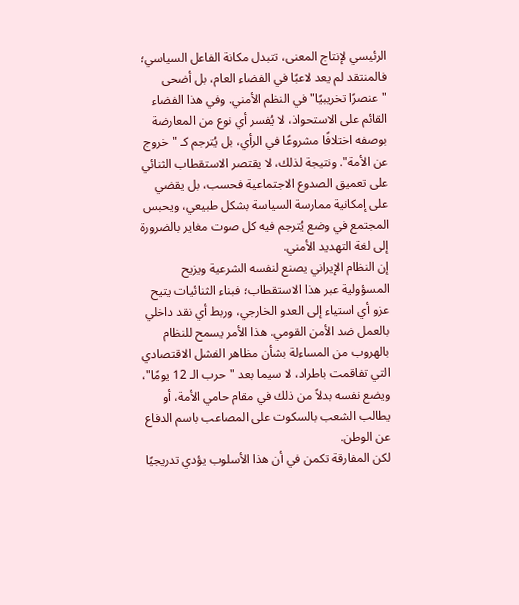الرئيسي لإنتاج المعنى، تتبدل مكانة الفاعل السياسي؛ فالمنتقد لم يعد لاعبًا في الفضاء العام، بل أضحى "عنصرًا تخريبيًا" في النظم الأمني. وفي هذا الفضاء القائم على الاستحواذ، لا يُفسر أي نوع من المعارضة بوصفه اختلافًا مشروعًا في الرأي، بل يُترجم كـ "خروج عن الأمة". ونتيجة لذلك، لا يقتصر الاستقطاب الثنائي على تعميق الصدوع الاجتماعية فحسب، بل يقضي على إمكانية ممارسة السياسة بشكل طبيعي، ويحبس المجتمع في وضع يُترجم فيه كل صوت مغاير بالضرورة إلى لغة التهديد الأمني.
إن النظام الإيراني يصنع لنفسه الشرعية ويزيح المسؤولية عبر هذا الاستقطاب؛ فبناء الثنائيات يتيح عزو أي استياء إلى العدو الخارجي، وربط أي نقد داخلي بالعمل ضد الأمن القومي. هذا الأمر يسمح للنظام بالهروب من المساءلة بشأن مظاهر الفشل الاقتصادي التي تفاقمت باطراد، لا سيما بعد "حرب الـ 12 يومًا"، ويضع نفسه بدلاً من ذلك في مقام حامي الأمة، أو يطالب الشعب بالسكوت على المصاعب باسم الدفاع عن الوطن.
لكن المفارقة تكمن في أن هذا الأسلوب يؤدي تدريجيًا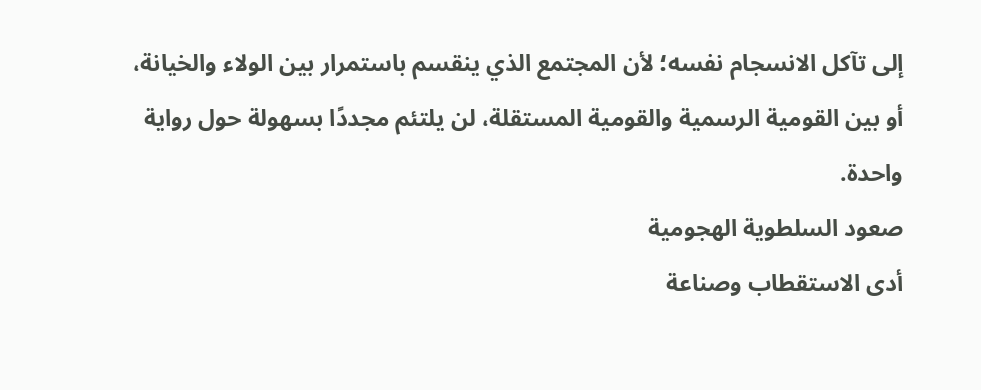إلى تآكل الانسجام نفسه؛ لأن المجتمع الذي ينقسم باستمرار بين الولاء والخيانة، أو بين القومية الرسمية والقومية المستقلة، لن يلتئم مجددًا بسهولة حول رواية واحدة.
صعود السلطوية الهجومية
أدى الاستقطاب وصناعة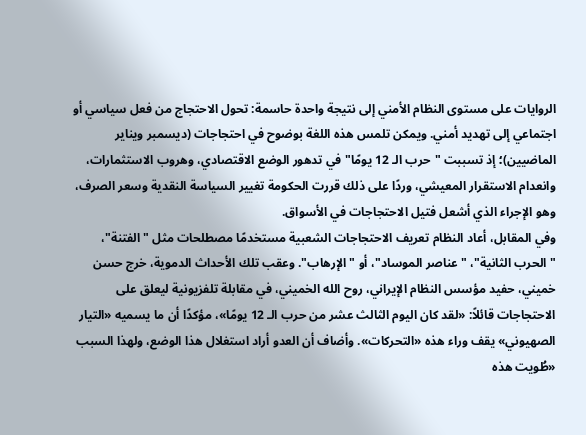الروايات على مستوى النظام الأمني إلى نتيجة واحدة حاسمة: تحول الاحتجاج من فعل سياسي أو اجتماعي إلى تهديد أمني. ويمكن تلمس هذه اللغة بوضوح في احتجاجات (ديسمبر ويناير الماضيين)؛ إذ تسببت "حرب الـ 12 يومًا" في تدهور الوضع الاقتصادي، وهروب الاستثمارات، وانعدام الاستقرار المعيشي، وردًا على ذلك قررت الحكومة تغيير السياسة النقدية وسعر الصرف، وهو الإجراء الذي أشعل فتيل الاحتجاجات في الأسواق.
وفي المقابل، أعاد النظام تعريف الاحتجاجات الشعبية مستخدمًا مصطلحات مثل "الفتنة"، "الحرب الثانية"، "عناصر الموساد"، أو "الإرهاب". وعقب تلك الأحداث الدموية، خرج حسن خميني، حفيد مؤسس النظام الإيراني، روح الله الخميني، في مقابلة تلفزيونية ليعلق على الاحتجاجات قائلاً: «لقد كان اليوم الثالث عشر من حرب الـ 12 يومًا»، مؤكدًا أن ما يسميه «التيار الصهيوني» يقف وراء هذه «التحركات». وأضاف أن العدو أراد استغلال هذا الوضع، ولهذا السبب «طُويت هذه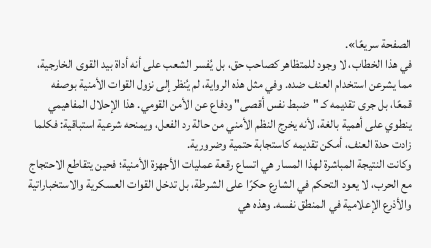الصفحة سريعًا».
في هذا الخطاب، لا وجود للمتظاهر كصاحب حق، بل يُفسر الشعب على أنه أداة بيد القوى الخارجية، مما يشرعن استخدام العنف ضده. وفي مثل هذه الرواية، لم يُنظر إلى نزول القوات الأمنية بوصفه قمعًا، بل جرى تقديمه كـ "ضبط نفس أقصى" ودفاع عن الأمن القومي. هذا الإحلال المفاهيمي ينطوي على أهمية بالغة، لأنه يخرج النظم الأمني من حالة رد الفعل، ويمنحه شرعية استباقية: فكلما زادت حدة العنف، أمكن تقديمه كاستجابة حتمية وضرورية.
وكانت النتيجة المباشرة لهذا المسار هي اتساع رقعة عمليات الأجهزة الأمنية؛ فحين يتقاطع الاحتجاج مع الحرب، لا يعود التحكم في الشارع حكرًا على الشرطة، بل تدخل القوات العسكرية والاستخباراتية والأذرع الإعلامية في المنطق نفسه. وهذه هي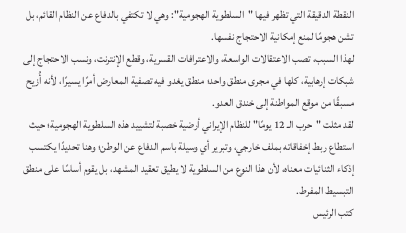النقطة الدقيقة التي تظهر فيها "السلطوية الهجومية": وهي لا تكتفي بالدفاع عن النظام القائم، بل تشن هجومًا لمنع إمكانية الاحتجاج نفسها.
لهذا السبب، تصب الاعتقالات الواسعة، والاعترافات القسرية، وقطع الإنترنت، ونسب الاحتجاج إلى شبكات إرهابية، كلها في مجرى منطق واحد؛ منطق يغدو فيه تصفية المعارض أمرًا يسيرًا، لأنه أُزيح مسبقًا من موقع المواطنة إلى خندق العدو.
لقد مثلت "حرب الـ 12 يومًا" للنظام الإيراني أرضية خصبة لتشييد هذه السلطوية الهجومية؛ حيث استطاع ربط إخفاقاته بملف خارجي، وتبرير أي وسيلة باسم الدفاع عن الوطن؛ وهنا تحديدًا يكتسب إذكاء الثنائيات معناه، لأن هذا النوع من السلطوية لا يطيق تعقيد المشهد، بل يقوم أساسًا على منطق التبسيط المفرط.
كتب الرئيس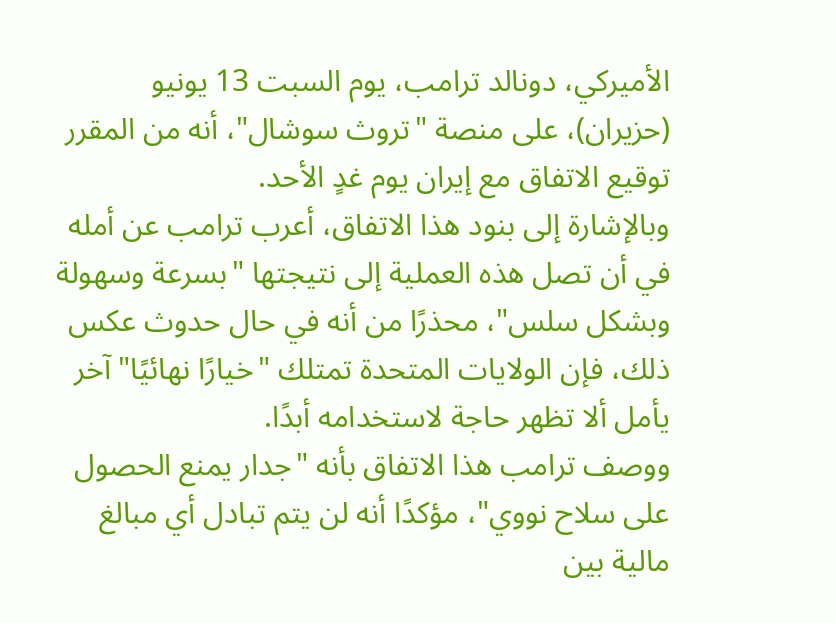الأميركي، دونالد ترامب، يوم السبت 13 يونيو (حزيران)، على منصة "تروث سوشال"، أنه من المقرر توقيع الاتفاق مع إيران يوم غدٍ الأحد.
وبالإشارة إلى بنود هذا الاتفاق، أعرب ترامب عن أمله في أن تصل هذه العملية إلى نتيجتها "بسرعة وسهولة وبشكل سلس"، محذرًا من أنه في حال حدوث عكس ذلك، فإن الولايات المتحدة تمتلك "خيارًا نهائيًا" آخر يأمل ألا تظهر حاجة لاستخدامه أبدًا.
ووصف ترامب هذا الاتفاق بأنه "جدار يمنع الحصول على سلاح نووي"، مؤكدًا أنه لن يتم تبادل أي مبالغ مالية بين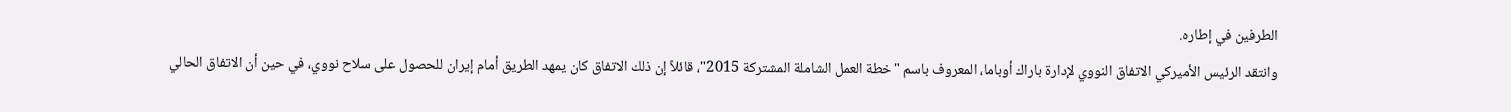الطرفين في إطاره.
وانتقد الرئيس الأميركي الاتفاق النووي لإدارة باراك أوباما، المعروف باسم "خطة العمل الشاملة المشتركة 2015"، قائلاً إن ذلك الاتفاق كان يمهد الطريق أمام إيران للحصول على سلاح نووي، في حين أن الاتفاق الحالي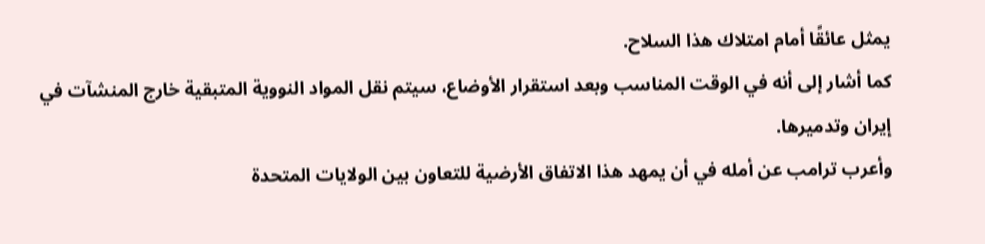يمثل عائقًا أمام امتلاك هذا السلاح.
كما أشار إلى أنه في الوقت المناسب وبعد استقرار الأوضاع، سيتم نقل المواد النووية المتبقية خارج المنشآت في إيران وتدميرها.
وأعرب ترامب عن أمله في أن يمهد هذا الاتفاق الأرضية للتعاون بين الولايات المتحدة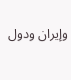وإيران ودول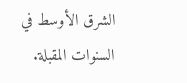الشرق الأوسط في السنوات المقبلة.